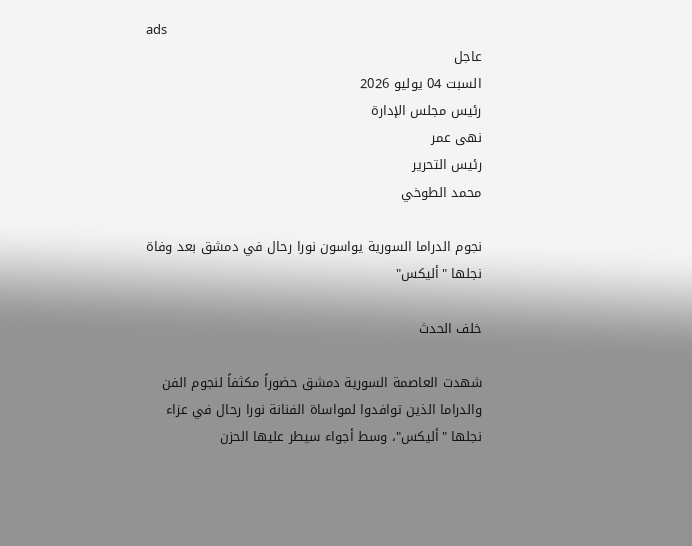ads
عاجل
السبت 04 يوليو 2026
رئيس مجلس الإدارة
نهى عمر
رئيس التحرير
محمد الطوخي

نجوم الدراما السورية يواسون نورا رحال في دمشق بعد وفاة نجلها "أليكس"

خلف الحدث

شهدت العاصمة السورية دمشق حضوراً مكثفاً لنجوم الفن والدراما الذين توافدوا لمواساة الفنانة نورا رحال في عزاء نجلها "أليكس"، وسط أجواء سيطر عليها الحزن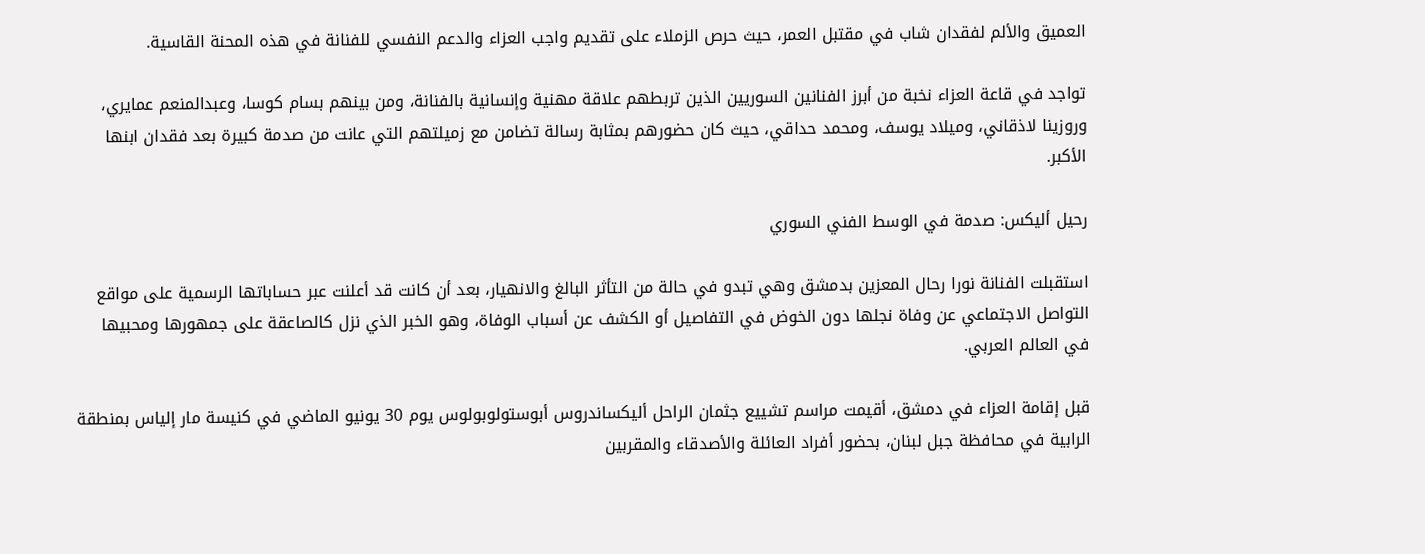العميق والألم لفقدان شاب في مقتبل العمر، حيث حرص الزملاء على تقديم واجب العزاء والدعم النفسي للفنانة في هذه المحنة القاسية.

تواجد في قاعة العزاء نخبة من أبرز الفنانين السوريين الذين تربطهم علاقة مهنية وإنسانية بالفنانة، ومن بينهم بسام كوسا، وعبدالمنعم عمايري، وروزينا لاذقاني، وميلاد يوسف، ومحمد حداقي، حيث كان حضورهم بمثابة رسالة تضامن مع زميلتهم التي عانت من صدمة كبيرة بعد فقدان ابنها الأكبر.

رحيل أليكس: صدمة في الوسط الفني السوري

استقبلت الفنانة نورا رحال المعزين بدمشق وهي تبدو في حالة من التأثر البالغ والانهيار، بعد أن كانت قد أعلنت عبر حساباتها الرسمية على مواقع التواصل الاجتماعي عن وفاة نجلها دون الخوض في التفاصيل أو الكشف عن أسباب الوفاة، وهو الخبر الذي نزل كالصاعقة على جمهورها ومحبيها في العالم العربي.

قبل إقامة العزاء في دمشق، أقيمت مراسم تشييع جثمان الراحل أليكساندروس أبوستولوبولوس يوم 30 يونيو الماضي في كنيسة مار إلياس بمنطقة الرابية في محافظة جبل لبنان، بحضور أفراد العائلة والأصدقاء والمقربين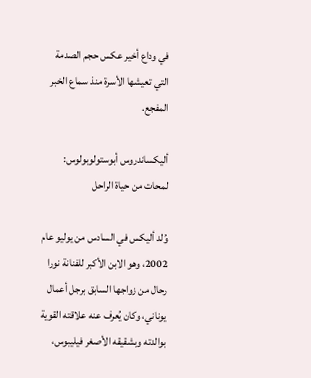في وداع أخير عكس حجم الصدمة التي تعيشها الأسرة منذ سماع الخبر المفجع.

أليكساندروس أبوستولوبولوس: لمحات من حياة الراحل

وُلد أليكس في السادس من يوليو عام 2002، وهو الابن الأكبر للفنانة نورا رحال من زواجها السابق برجل أعمال يوناني، وكان يُعرف عنه علاقته القوية بوالدته وبشقيقه الأصغر فيليبوس،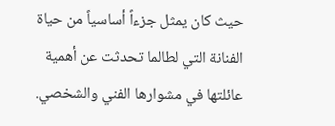حيث كان يمثل جزءاً أساسياً من حياة الفنانة التي لطالما تحدثت عن أهمية عائلتها في مشوارها الفني والشخصي.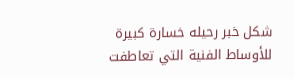شكل خبر رحيله خسارة كبيرة للأوساط الفنية التي تعاطفت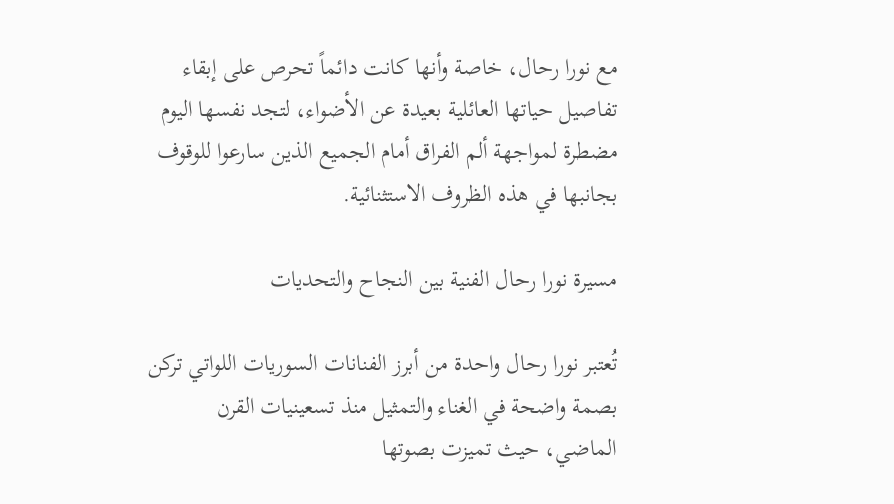مع نورا رحال، خاصة وأنها كانت دائماً تحرص على إبقاء تفاصيل حياتها العائلية بعيدة عن الأضواء، لتجد نفسها اليوم مضطرة لمواجهة ألم الفراق أمام الجميع الذين سارعوا للوقوف بجانبها في هذه الظروف الاستثنائية.

مسيرة نورا رحال الفنية بين النجاح والتحديات

تُعتبر نورا رحال واحدة من أبرز الفنانات السوريات اللواتي تركن بصمة واضحة في الغناء والتمثيل منذ تسعينيات القرن الماضي، حيث تميزت بصوتها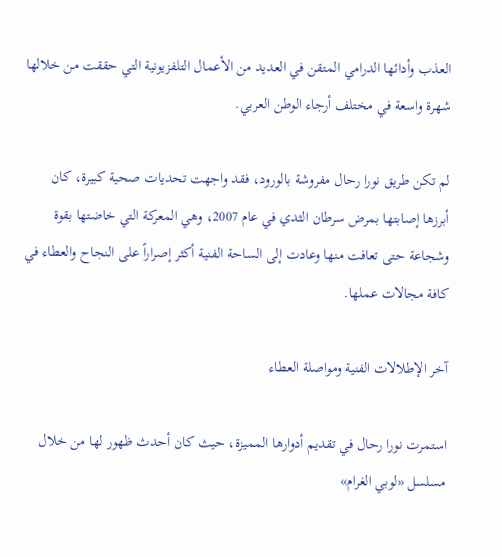العذب وأدائها الدرامي المتقن في العديد من الأعمال التلفزيونية التي حققت من خلالها شهرة واسعة في مختلف أرجاء الوطن العربي.

لم تكن طريق نورا رحال مفروشة بالورود، فقد واجهت تحديات صحية كبيرة، كان أبرزها إصابتها بمرض سرطان الثدي في عام 2007، وهي المعركة التي خاضتها بقوة وشجاعة حتى تعافت منها وعادت إلى الساحة الفنية أكثر إصراراً على النجاح والعطاء في كافة مجالات عملها.

آخر الإطلالات الفنية ومواصلة العطاء

استمرت نورا رحال في تقديم أدوارها المميزة، حيث كان أحدث ظهور لها من خلال مسلسل «لوبي الغرام»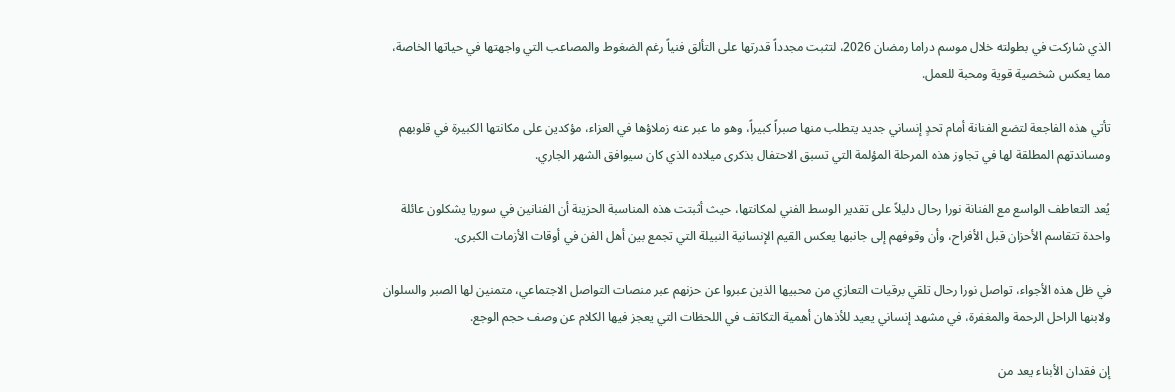الذي شاركت في بطولته خلال موسم دراما رمضان 2026، لتثبت مجدداً قدرتها على التألق فنياً رغم الضغوط والمصاعب التي واجهتها في حياتها الخاصة، مما يعكس شخصية قوية ومحبة للعمل.

تأتي هذه الفاجعة لتضع الفنانة أمام تحدٍ إنساني جديد يتطلب منها صبراً كبيراً، وهو ما عبر عنه زملاؤها في العزاء، مؤكدين على مكانتها الكبيرة في قلوبهم ومساندتهم المطلقة لها في تجاوز هذه المرحلة المؤلمة التي تسبق الاحتفال بذكرى ميلاده الذي كان سيوافق الشهر الجاري.

يُعد التعاطف الواسع مع الفنانة نورا رحال دليلاً على تقدير الوسط الفني لمكانتها، حيث أثبتت هذه المناسبة الحزينة أن الفنانين في سوريا يشكلون عائلة واحدة تتقاسم الأحزان قبل الأفراح، وأن وقوفهم إلى جانبها يعكس القيم الإنسانية النبيلة التي تجمع بين أهل الفن في أوقات الأزمات الكبرى.

في ظل هذه الأجواء، تواصل نورا رحال تلقي برقيات التعازي من محبيها الذين عبروا عن حزنهم عبر منصات التواصل الاجتماعي، متمنين لها الصبر والسلوان ولابنها الراحل الرحمة والمغفرة، في مشهد إنساني يعيد للأذهان أهمية التكاتف في اللحظات التي يعجز فيها الكلام عن وصف حجم الوجع.

إن فقدان الأبناء يعد من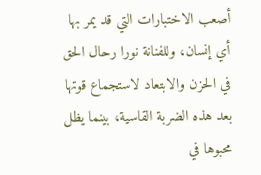أصعب الاختبارات التي قد يمر بها أي إنسان، وللفنانة نورا رحال الحق في الحزن والابتعاد لاستجماع قوتها بعد هذه الضربة القاسية، بينما يظل محبوها في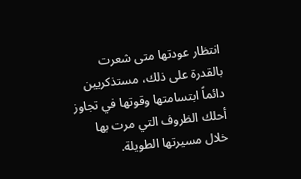انتظار عودتها متى شعرت بالقدرة على ذلك، مستذكريين دائماً ابتسامتها وقوتها في تجاوز أحلك الظروف التي مرت بها خلال مسيرتها الطويلة.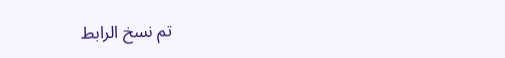تم نسخ الرابط